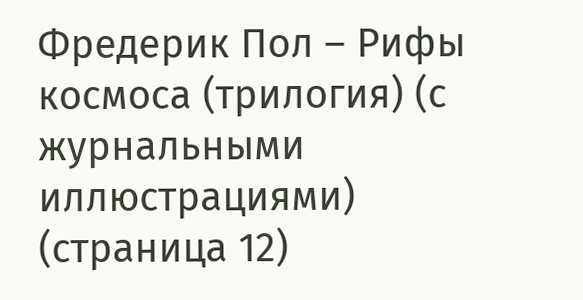Фредерик Пол – Рифы космоса (трилогия) (с журнальными иллюстрациями) (страница 12)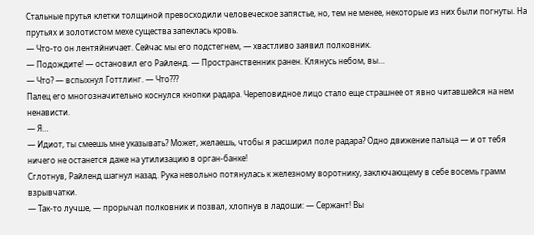Стальные прутья клетки толщиной превосходили человеческое запястье, но, тем не менее, некоторые из них были погнуты. На прутьях и золотистом мехе существа запеклась кровь.
— Что-то он лентяйничает. Сейчас мы его подстегнем, — хвастливо заявил полковник.
— Подождите! — остановил его Райленд. — Пространственник ранен. Клянусь небом, вы…
— Что? — вспыхнул Готтлинг. — Что???
Палец его многозначительно коснулся кнопки радара. Череповидное лицо стало еще страшнее от явно читавшейся на нем ненависти.
— Я…
— Идиот, ты смеешь мне указывать? Может, желаешь, чтобы я расширил поле радара? Одно движение пальца — и от тебя ничего не останется даже на утилизацию в орган-банке!
Сглотнув, Райленд шагнул назад. Рука невольно потянулась к железному воротнику, заключающему в себе восемь грамм взрывчатки.
— Так-то лучше, — прорычал полковник и позвал, хлопнув в ладоши: — Сержант! Вы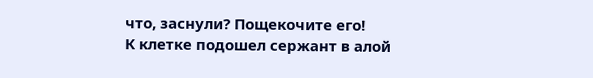что, заснули? Пощекочите его!
К клетке подошел сержант в алой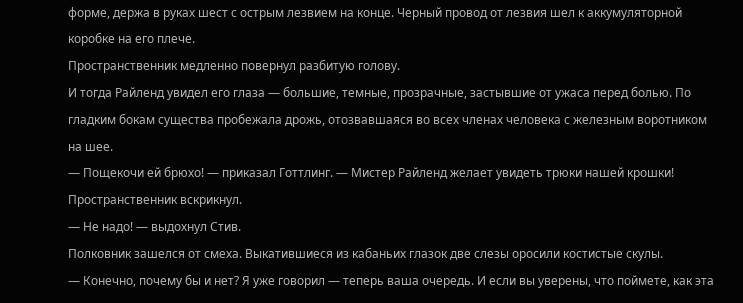форме, держа в руках шест с острым лезвием на конце. Черный провод от лезвия шел к аккумуляторной коробке на его плече.
Пространственник медленно повернул разбитую голову.
И тогда Райленд увидел его глаза — большие, темные, прозрачные, застывшие от ужаса перед болью. По гладким бокам существа пробежала дрожь, отозвавшаяся во всех членах человека с железным воротником на шее.
— Пощекочи ей брюхо! — приказал Готтлинг. — Мистер Райленд желает увидеть трюки нашей крошки!
Пространственник вскрикнул.
— Не надо! — выдохнул Стив.
Полковник зашелся от смеха. Выкатившиеся из кабаньих глазок две слезы оросили костистые скулы.
— Конечно, почему бы и нет? Я уже говорил — теперь ваша очередь. И если вы уверены, что поймете, как эта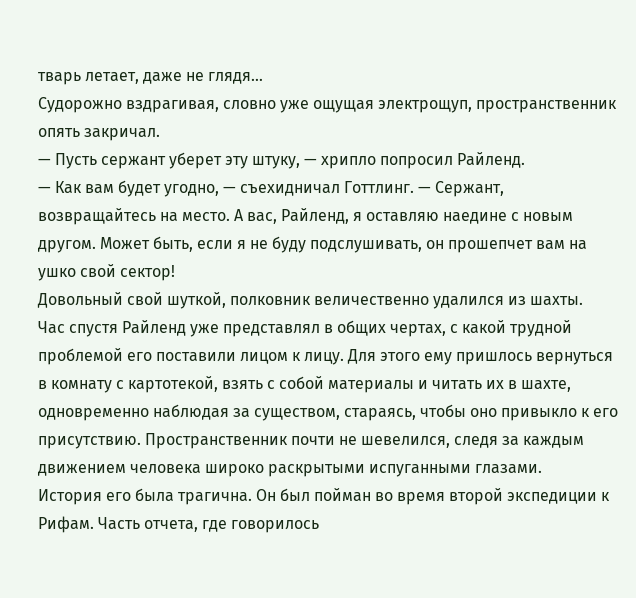тварь летает, даже не глядя…
Судорожно вздрагивая, словно уже ощущая электрощуп, пространственник опять закричал.
— Пусть сержант уберет эту штуку, — хрипло попросил Райленд.
— Как вам будет угодно, — съехидничал Готтлинг. — Сержант, возвращайтесь на место. А вас, Райленд, я оставляю наедине с новым другом. Может быть, если я не буду подслушивать, он прошепчет вам на ушко свой сектор!
Довольный свой шуткой, полковник величественно удалился из шахты.
Час спустя Райленд уже представлял в общих чертах, с какой трудной проблемой его поставили лицом к лицу. Для этого ему пришлось вернуться в комнату с картотекой, взять с собой материалы и читать их в шахте, одновременно наблюдая за существом, стараясь, чтобы оно привыкло к его присутствию. Пространственник почти не шевелился, следя за каждым движением человека широко раскрытыми испуганными глазами.
История его была трагична. Он был пойман во время второй экспедиции к Рифам. Часть отчета, где говорилось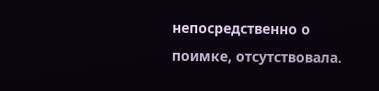непосредственно о поимке, отсутствовала.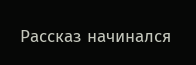Рассказ начинался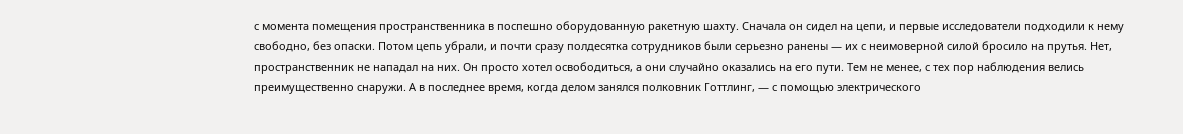с момента помещения пространственника в поспешно оборудованную ракетную шахту. Сначала он сидел на цепи, и первые исследователи подходили к нему свободно, без опаски. Потом цепь убрали, и почти сразу полдесятка сотрудников были серьезно ранены — их с неимоверной силой бросило на прутья. Нет, пространственник не нападал на них. Он просто хотел освободиться, а они случайно оказались на его пути. Тем не менее, с тех пор наблюдения велись преимущественно снаружи. А в последнее время, когда делом занялся полковник Готтлинг, — с помощью электрического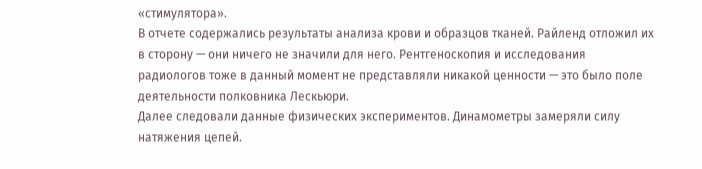«стимулятора».
В отчете содержались результаты анализа крови и образцов тканей. Райленд отложил их в сторону — они ничего не значили для него. Рентгеноскопия и исследования радиологов тоже в данный момент не представляли никакой ценности — это было поле деятельности полковника Лескьюри.
Далее следовали данные физических экспериментов. Динамометры замеряли силу натяжения цепей.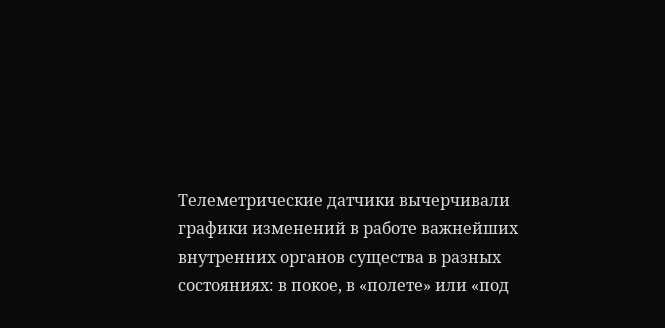Телеметрические датчики вычерчивали графики изменений в работе важнейших внутренних органов существа в разных состояниях: в покое, в «полете» или «под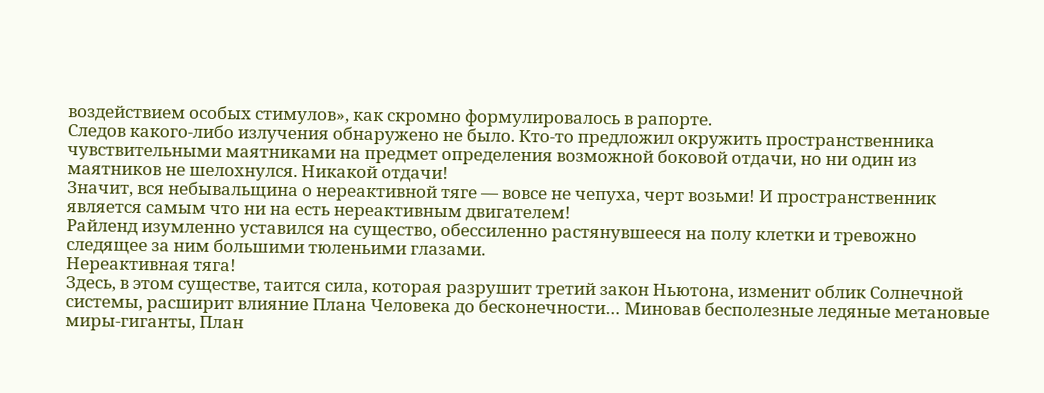воздействием особых стимулов», как скромно формулировалось в рапорте.
Следов какого-либо излучения обнаружено не было. Кто-то предложил окружить пространственника чувствительными маятниками на предмет определения возможной боковой отдачи, но ни один из маятников не шелохнулся. Никакой отдачи!
Значит, вся небывальщина о нереактивной тяге — вовсе не чепуха, черт возьми! И пространственник является самым что ни на есть нереактивным двигателем!
Райленд изумленно уставился на существо, обессиленно растянувшееся на полу клетки и тревожно следящее за ним большими тюленьими глазами.
Нереактивная тяга!
Здесь, в этом существе, таится сила, которая разрушит третий закон Ньютона, изменит облик Солнечной системы, расширит влияние Плана Человека до бесконечности… Миновав бесполезные ледяные метановые миры-гиганты, План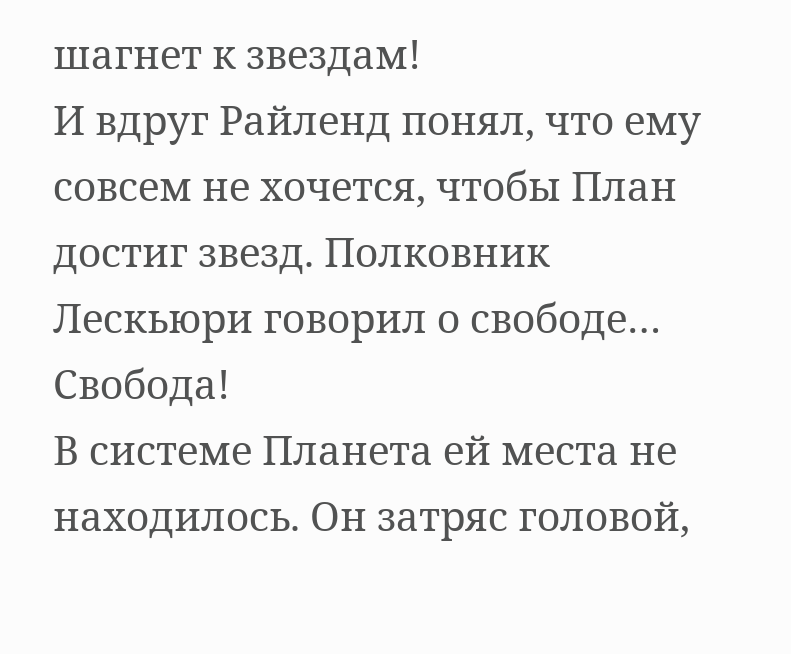шагнет к звездам!
И вдруг Райленд понял, что ему совсем не хочется, чтобы План достиг звезд. Полковник Лескьюри говорил о свободе… Свобода!
В системе Планета ей места не находилось. Он затряс головой,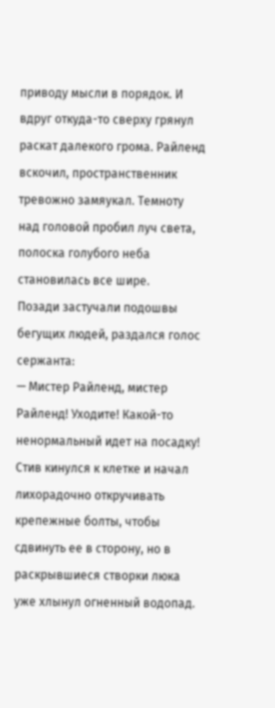приводу мысли в порядок. И вдруг откуда-то сверху грянул раскат далекого грома. Райленд вскочил, пространственник тревожно замяукал. Темноту над головой пробил луч света, полоска голубого неба становилась все шире.
Позади застучали подошвы бегущих людей, раздался голос сержанта:
— Мистер Райленд, мистер Райленд! Уходите! Какой-то ненормальный идет на посадку!
Стив кинулся к клетке и начал лихорадочно откручивать крепежные болты, чтобы сдвинуть ее в сторону, но в раскрывшиеся створки люка уже хлынул огненный водопад.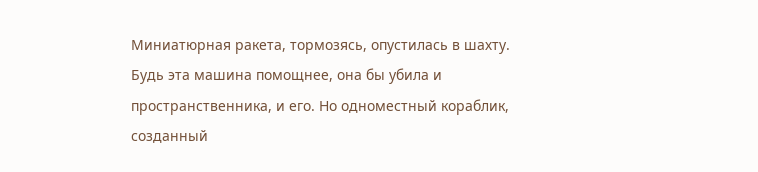Миниатюрная ракета, тормозясь, опустилась в шахту.
Будь эта машина помощнее, она бы убила и пространственника, и его. Но одноместный кораблик, созданный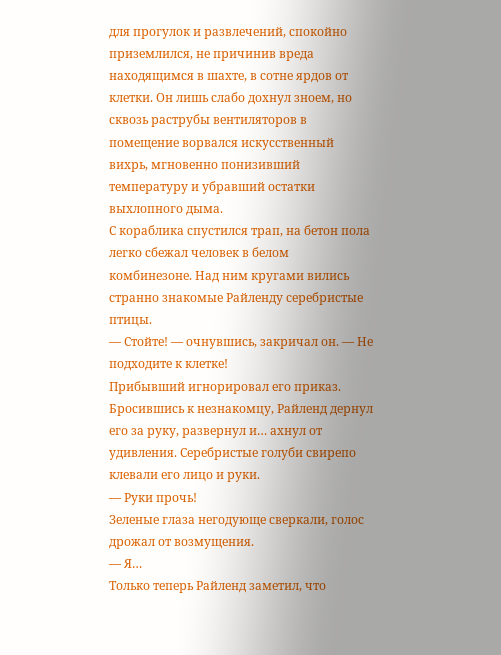для прогулок и развлечений, спокойно приземлился, не причинив вреда находящимся в шахте, в сотне ярдов от клетки. Он лишь слабо дохнул зноем, но сквозь раструбы вентиляторов в помещение ворвался искусственный вихрь, мгновенно понизивший температуру и убравший остатки выхлопного дыма.
С кораблика спустился трап, на бетон пола легко сбежал человек в белом комбинезоне. Над ним кругами вились странно знакомые Райленду серебристые птицы.
— Стойте! — очнувшись, закричал он. — Не подходите к клетке!
Прибывший игнорировал его приказ. Бросившись к незнакомцу, Райленд дернул его за руку, развернул и… ахнул от удивления. Серебристые голуби свирепо клевали его лицо и руки.
— Руки прочь!
Зеленые глаза негодующе сверкали, голос дрожал от возмущения.
— Я…
Только теперь Райленд заметил, что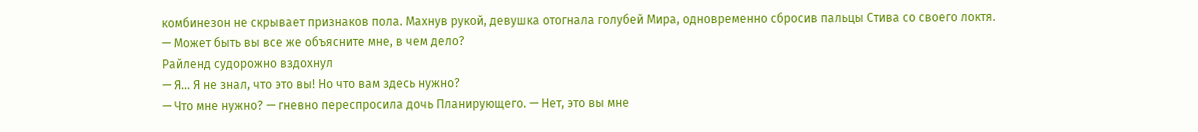комбинезон не скрывает признаков пола. Махнув рукой, девушка отогнала голубей Мира, одновременно сбросив пальцы Стива со своего локтя.
— Может быть вы все же объясните мне, в чем дело?
Райленд судорожно вздохнул
— Я… Я не знал, что это вы! Но что вам здесь нужно?
— Что мне нужно? — гневно переспросила дочь Планирующего. — Нет, это вы мне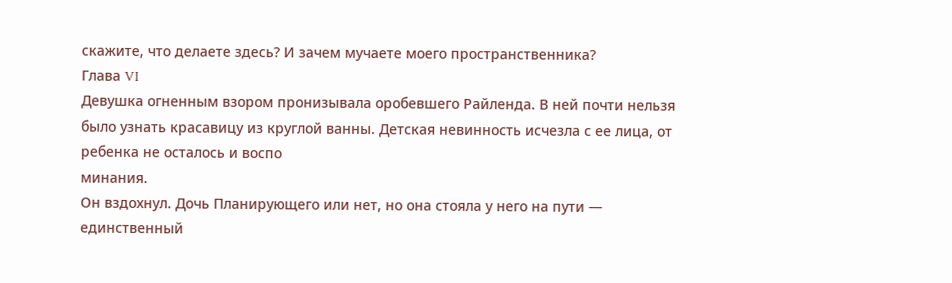скажите, что делаете здесь? И зачем мучаете моего пространственника?
Глава VI
Девушка огненным взором пронизывала оробевшего Райленда. В ней почти нельзя было узнать красавицу из круглой ванны. Детская невинность исчезла с ее лица, от ребенка не осталось и воспо
минания.
Он вздохнул. Дочь Планирующего или нет, но она стояла у него на пути — единственный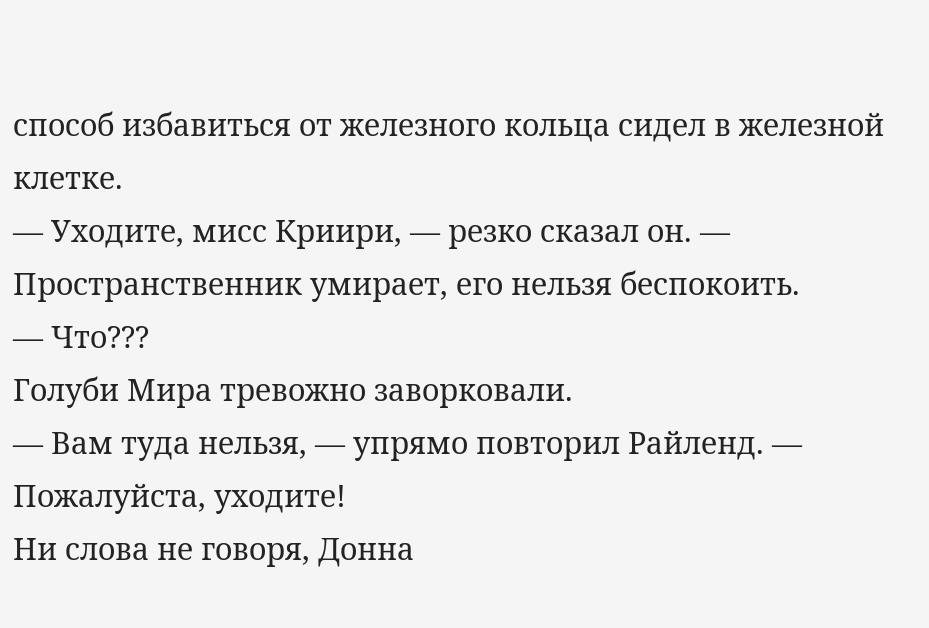способ избавиться от железного кольца сидел в железной клетке.
— Уходите, мисс Криири, — резко сказал он. — Пространственник умирает, его нельзя беспокоить.
— Что???
Голуби Мира тревожно заворковали.
— Вам туда нельзя, — упрямо повторил Райленд. — Пожалуйста, уходите!
Ни слова не говоря, Донна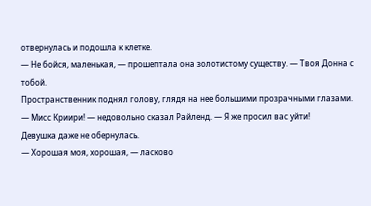отвернулась и подошла к клетке.
— Не бойся, маленькая, — прошептала она золотистому существу. — Твоя Донна с тобой.
Пространственник поднял голову, глядя на нее большими прозрачными глазами.
— Мисс Криири! — недовольно сказал Райленд. — Я же просил вас уйти!
Девушка даже не обернулась.
— Хорошая моя, хорошая, — ласково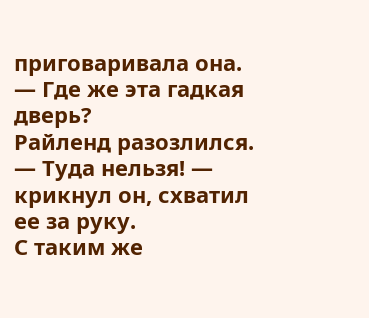приговаривала она. — Где же эта гадкая дверь?
Райленд разозлился.
— Туда нельзя! — крикнул он, схватил ее за руку.
С таким же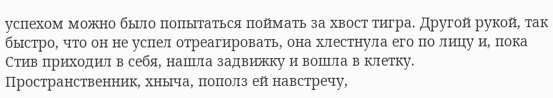успехом можно было попытаться поймать за хвост тигра. Другой рукой, так быстро, что он не успел отреагировать, она хлестнула его по лицу и, пока Стив приходил в себя, нашла задвижку и вошла в клетку.
Пространственник, хныча, пополз ей навстречу,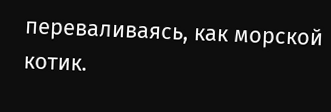переваливаясь, как морской котик.